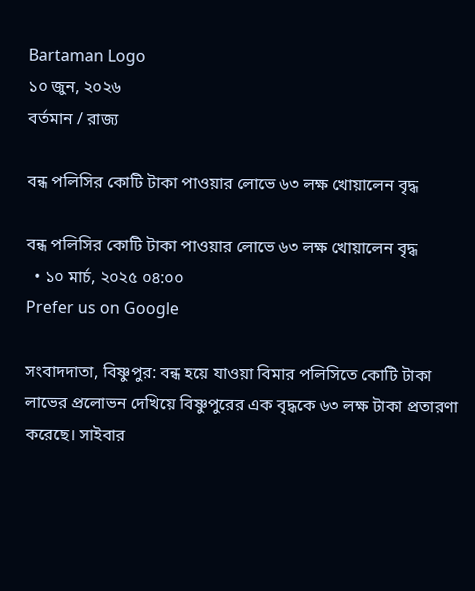Bartaman Logo
১০ জুন, ২০২৬
বর্তমান / রাজ্য

বন্ধ পলিসির কোটি টাকা পাওয়ার লোভে ৬৩ লক্ষ খোয়ালেন বৃদ্ধ

বন্ধ পলিসির কোটি টাকা পাওয়ার লোভে ৬৩ লক্ষ খোয়ালেন বৃদ্ধ
  • ১০ মার্চ, ২০২৫ ০৪:০০
Prefer us on Google

সংবাদদাতা, বিষ্ণুপুর: বন্ধ হয়ে যাওয়া বিমার পলিসিতে কোটি টাকা লাভের প্রলোভন দেখিয়ে বিষ্ণুপুরের এক বৃদ্ধকে ৬৩ লক্ষ টাকা প্রতারণা করেছে। সাইবার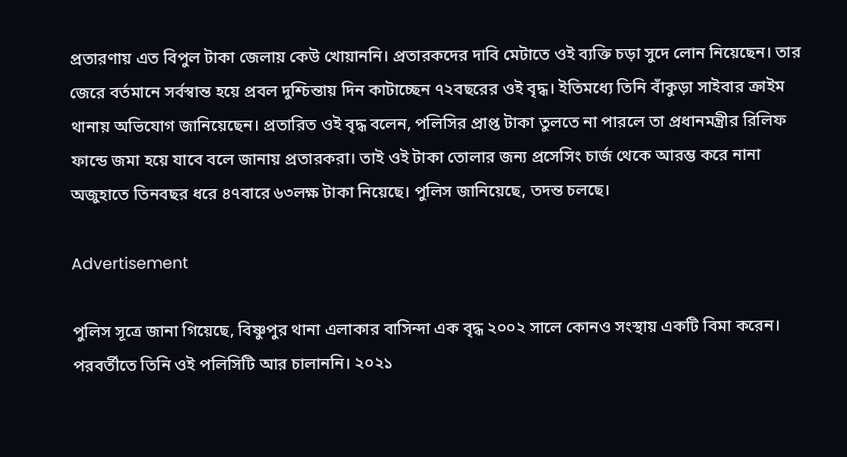প্রতারণায় এত বিপুল টাকা জেলায় কেউ খোয়াননি। প্রতারকদের দাবি মেটাতে ওই ব্যক্তি চড়া সুদে লোন নিয়েছেন। তার জেরে বর্তমানে সর্বস্বান্ত হয়ে প্রবল দুশ্চিন্তায় দিন কাটাচ্ছেন ৭২বছরের ওই বৃদ্ধ। ইতিমধ্যে তিনি বাঁকুড়া সাইবার ক্রাইম থানায় অভিযোগ জানিয়েছেন। প্রতারিত ওই বৃদ্ধ বলেন, পলিসির প্রাপ্ত টাকা তুলতে না পারলে তা প্রধানমন্ত্রীর রিলিফ ফান্ডে জমা হয়ে যাবে বলে জানায় প্রতারকরা। তাই ওই টাকা তোলার জন্য প্রসেসিং চার্জ থেকে আরম্ভ করে নানা অজুহাতে তিনবছর ধরে ৪৭বারে ৬৩লক্ষ টাকা নিয়েছে। পুলিস জানিয়েছে, তদন্ত চলছে।

Advertisement

পুলিস সূত্রে জানা গিয়েছে, বিষ্ণুপুর থানা এলাকার বাসিন্দা এক বৃদ্ধ ২০০২ সালে কোনও সংস্থায় একটি বিমা করেন।
পরবর্তীতে তিনি ওই পলিসিটি আর চালাননি। ২০২১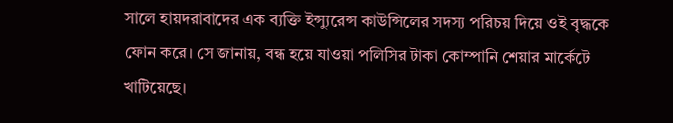সালে হায়দরাবাদের এক ব্যক্তি ইন্স্যুরেন্স কাউন্সিলের সদস্য পরিচয় দিয়ে ওই বৃদ্ধকে ফোন করে। সে জানায়, বন্ধ হয়ে যাওয়া পলিসির টাকা কোম্পানি শেয়ার মার্কেটে খাটিয়েছে।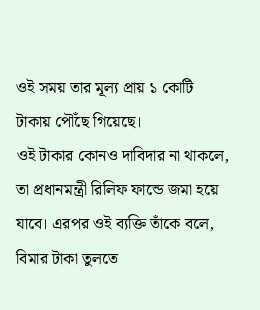ওই সময় তার মূল্য প্রায় ১ কোটি টাকায় পৌঁছে গিয়েছে।
ওই টাকার কোনও দাবিদার না থাকলে, তা প্রধানমন্ত্রী রিলিফ ফান্ডে জমা হয়ে যাবে। এরপর ওই ব্যক্তি তাঁকে বলে, বিমার টাকা তুলতে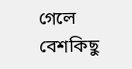গেলে বেশকিছু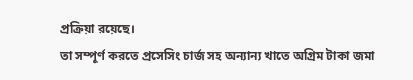প্রক্রিয়া রয়েছে।
তা সম্পূর্ণ করতে প্রসেসিং চার্জ সহ অন্যান্য খাতে অগ্রিম টাকা জমা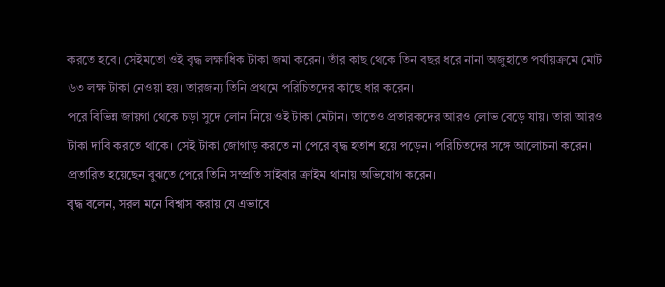করতে হবে। সেইমতো ওই বৃদ্ধ লক্ষাধিক টাকা জমা করেন। তাঁর কাছ থেকে তিন বছর ধরে নানা অজুহাতে পর্যায়ক্রমে মোট ৬৩ লক্ষ টাকা নেওয়া হয়। তারজন্য তিনি প্রথমে পরিচিতদের কাছে ধার করেন।
পরে বিভিন্ন জায়গা থেকে চড়া সুদে লোন নিয়ে ওই টাকা মেটান। তাতেও প্রতারকদের আরও লোভ বেড়ে যায়। তারা আরও টাকা দাবি করতে থাকে। সেই টাকা জোগাড় করতে না পেরে বৃদ্ধ হতাশ হয়ে পড়েন। পরিচিতদের সঙ্গে আলোচনা করেন। প্রতারিত হয়েছেন বুঝতে পেরে তিনি সম্প্রতি সাইবার ক্রাইম থানায় অভিযোগ করেন।
বৃদ্ধ বলেন, সরল মনে বিশ্বাস করায় যে এভাবে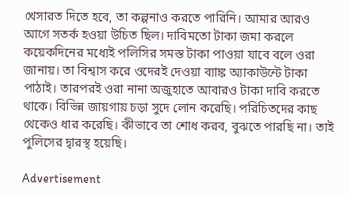খেসারত দিতে হবে, তা কল্পনাও করতে পারিনি। আমার আরও আগে সতর্ক হওয়া উচিত ছিল। দাবিমতো টাকা জমা করলে কয়েকদিনের মধ্যেই পলিসির সমস্ত টাকা পাওয়া যাবে বলে ওরা জানায়। তা বিশ্বাস করে ওদেরই দেওয়া ব্যাঙ্ক অ্যাকাউন্টে টাকা পাঠাই। তারপরই ওরা নানা অজুহাতে আবারও টাকা দাবি করতে থাকে। বিভিন্ন জায়গায় চড়া সুদে লোন করেছি। পরিচিতদের কাছ থেকেও ধার করেছি। কীভাবে তা শোধ করব, বুঝতে পারছি না। তাই পুলিসের দ্বারস্থ হয়েছি।

Advertisement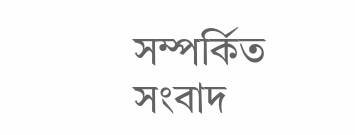সম্পর্কিত সংবাদ